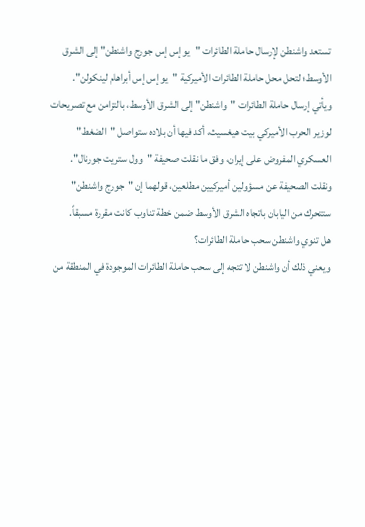تستعد واشنطن لإرسال حاملة الطائرات "يو إس إس جورج واشنطن" إلى الشرق الأوسط؛ لتحل محل حاملة الطائرات الأميركية "يو إس إس أبراهام لينكولن".
ويأتي إرسال حاملة الطائرات "واشنطن" إلى الشرق الأوسط، بالتزامن مع تصريحات لوزير الحرب الأميركي بيت هيغسيث، أكد فيها أن بلاده ستواصل "الضغط" العسكري المفروض على إيران، وفق ما نقلت صحيفة "وول ستريت جورنال".
ونقلت الصحيفة عن مسؤولين أميركيين مطلعين، قولهما إن "جورج واشنطن" ستتحرك من اليابان باتجاه الشرق الأوسط ضمن خطة تناوب كانت مقررة مسبقاً.
هل تنوي واشنطن سحب حاملة الطائرات؟
ويعني ذلك أن واشنطن لا تتجه إلى سحب حاملة الطائرات الموجودة في المنطقة من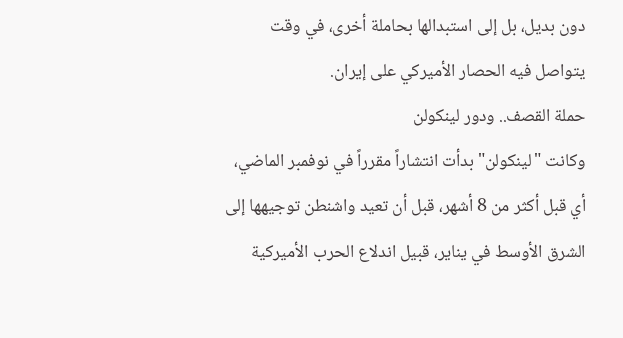دون بديل، بل إلى استبدالها بحاملة أخرى، في وقت يتواصل فيه الحصار الأميركي على إيران.
حملة القصف.. ودور لينكولن
وكانت "لينكولن" بدأت انتشاراً مقرراً في نوفمبر الماضي، أي قبل أكثر من 8 أشهر، قبل أن تعيد واشنطن توجيهها إلى الشرق الأوسط في يناير، قبيل اندلاع الحرب الأميركية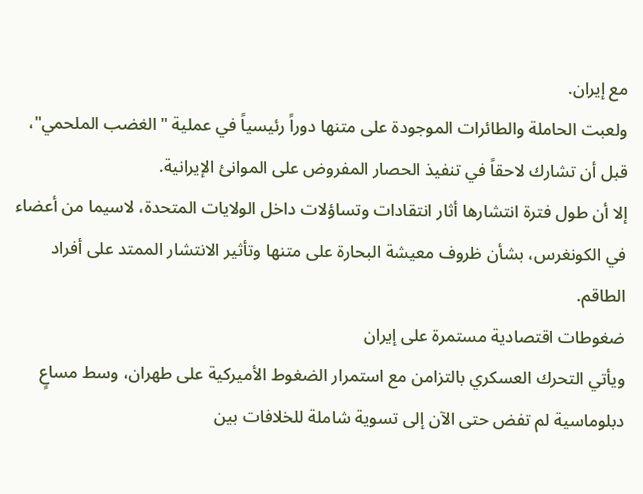مع إيران.
ولعبت الحاملة والطائرات الموجودة على متنها دوراً رئيسياً في عملية "الغضب الملحمي"، قبل أن تشارك لاحقاً في تنفيذ الحصار المفروض على الموانئ الإيرانية.
إلا أن طول فترة انتشارها أثار انتقادات وتساؤلات داخل الولايات المتحدة، لاسيما من أعضاء في الكونغرس، بشأن ظروف معيشة البحارة على متنها وتأثير الانتشار الممتد على أفراد الطاقم.
ضغوطات اقتصادية مستمرة على إيران
ويأتي التحرك العسكري بالتزامن مع استمرار الضغوط الأميركية على طهران، وسط مساعٍ دبلوماسية لم تفض حتى الآن إلى تسوية شاملة للخلافات بين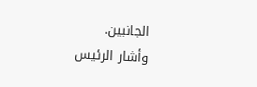الجانبين.
وأشار الرئيس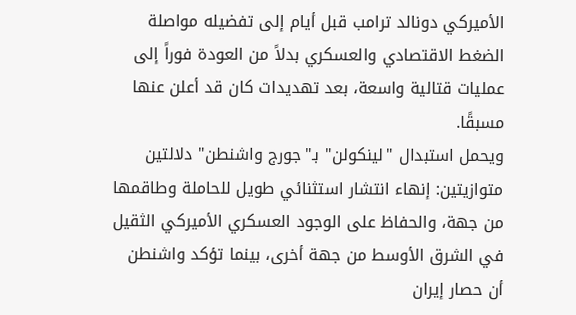الأميركي دونالد ترامب قبل أيام إلى تفضيله مواصلة الضغط الاقتصادي والعسكري بدلاً من العودة فوراً إلى عمليات قتالية واسعة، بعد تهديدات كان قد أعلن عنها مسبقًا.
ويحمل استبدال "لينكولن" بـ"جورج واشنطن" دلالتين متوازيتين: إنهاء انتشار استثنائي طويل للحاملة وطاقمها من جهة، والحفاظ على الوجود العسكري الأميركي الثقيل في الشرق الأوسط من جهة أخرى، بينما تؤكد واشنطن أن حصار إيران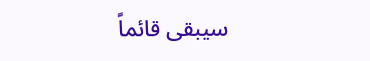سيبقى قائماً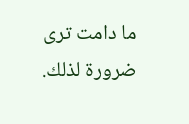ما دامت ترى ضرورة لذلك.